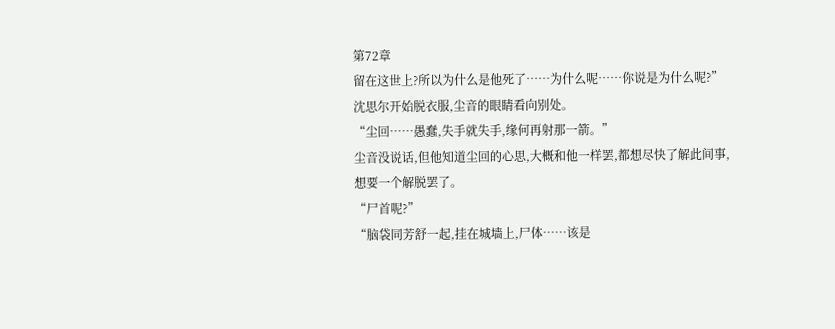第72章
留在这世上?所以为什么是他死了……为什么呢……你说是为什么呢?”
沈思尔开始脱衣服,尘音的眼睛看向别处。
“尘回……愚蠢,失手就失手,缘何再射那一箭。”
尘音没说话,但他知道尘回的心思,大概和他一样罢,都想尽快了解此间事,想要一个解脱罢了。
“尸首呢?”
“脑袋同芳舒一起,挂在城墙上,尸体……该是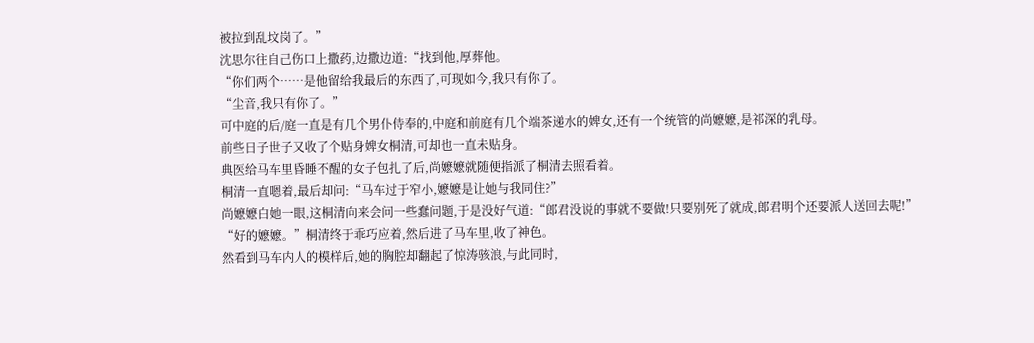被拉到乱坟岗了。”
沈思尔往自己伤口上撒药,边撒边道:“找到他,厚葬他。
“你们两个……是他留给我最后的东西了,可现如今,我只有你了。
“尘音,我只有你了。”
可中庭的后/庭一直是有几个男仆侍奉的,中庭和前庭有几个端茶递水的婢女,还有一个统管的尚嬷嬷,是祁深的乳母。
前些日子世子又收了个贴身婢女桐清,可却也一直未贴身。
典医给马车里昏睡不醒的女子包扎了后,尚嬷嬷就随便指派了桐清去照看着。
桐清一直嗯着,最后却问:“马车过于窄小,嬷嬷是让她与我同住?”
尚嬷嬷白她一眼,这桐清向来会问一些蠢问题,于是没好气道:“郎君没说的事就不要做!只要别死了就成,郎君明个还要派人送回去呢!”
“好的嬷嬷。”桐清终于乖巧应着,然后进了马车里,收了神色。
然看到马车内人的模样后,她的胸腔却翻起了惊涛骇浪,与此同时,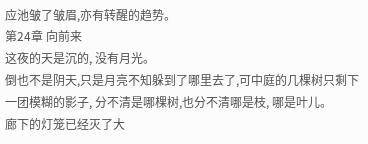应池皱了皱眉,亦有转醒的趋势。
第24章 向前来
这夜的天是沉的, 没有月光。
倒也不是阴天,只是月亮不知躲到了哪里去了,可中庭的几棵树只剩下一团模糊的影子, 分不清是哪棵树,也分不清哪是枝, 哪是叶儿。
廊下的灯笼已经灭了大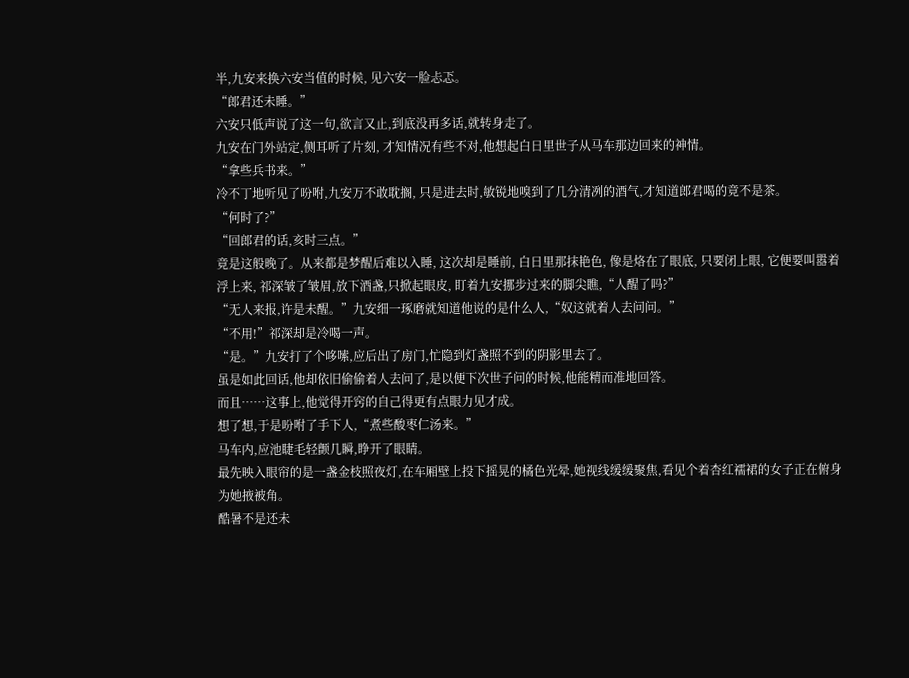半,九安来换六安当值的时候, 见六安一脸忐忑。
“郎君还未睡。”
六安只低声说了这一句,欲言又止,到底没再多话,就转身走了。
九安在门外站定,侧耳听了片刻, 才知情况有些不对,他想起白日里世子从马车那边回来的神情。
“拿些兵书来。”
冷不丁地听见了吩咐,九安万不敢耽搁, 只是进去时,敏锐地嗅到了几分清冽的酒气,才知道郎君喝的竟不是茶。
“何时了?”
“回郎君的话,亥时三点。”
竟是这般晚了。从来都是梦醒后难以入睡, 这次却是睡前, 白日里那抹艳色, 像是烙在了眼底, 只要闭上眼, 它便要叫嚣着浮上来, 祁深皱了皱眉,放下酒盏,只掀起眼皮, 盯着九安挪步过来的脚尖瞧,“人醒了吗?”
“无人来报,许是未醒。”九安细一琢磨就知道他说的是什么人,“奴这就着人去问问。”
“不用!”祁深却是冷喝一声。
“是。”九安打了个哆嗦,应后出了房门,忙隐到灯盏照不到的阴影里去了。
虽是如此回话,他却依旧偷偷着人去问了,是以便下次世子问的时候,他能精而准地回答。
而且……这事上,他觉得开窍的自己得更有点眼力见才成。
想了想,于是吩咐了手下人,“煮些酸枣仁汤来。”
马车内,应池睫毛轻颤几瞬,睁开了眼睛。
最先映入眼帘的是一盏金枝照夜灯,在车厢壁上投下摇晃的橘色光晕,她视线缓缓聚焦,看见个着杏红襦裙的女子正在俯身为她掖被角。
酷暑不是还未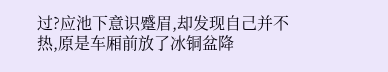过?应池下意识蹙眉,却发现自己并不热,原是车厢前放了冰铜盆降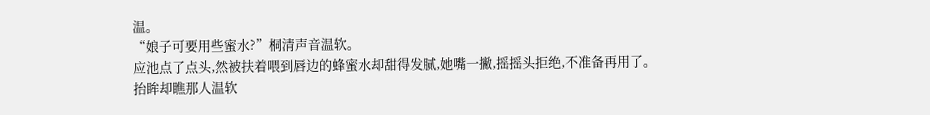温。
“娘子可要用些蜜水?”桐清声音温软。
应池点了点头,然被扶着喂到唇边的蜂蜜水却甜得发腻,她嘴一撇,摇摇头拒绝,不准备再用了。
抬眸却瞧那人温软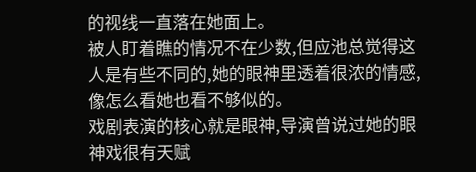的视线一直落在她面上。
被人盯着瞧的情况不在少数,但应池总觉得这人是有些不同的,她的眼神里透着很浓的情感,像怎么看她也看不够似的。
戏剧表演的核心就是眼神,导演曾说过她的眼神戏很有天赋